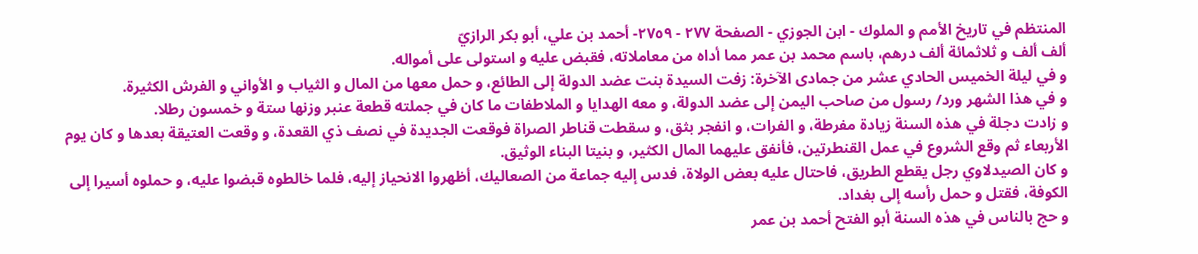المنتظم في تاريخ الأمم و الملوك - ابن الجوزي - الصفحة ٢٧٧ - ٢٧٥٩- أحمد بن علي، أبو بكر الرازيّ
ألف ألف و ثلاثمائة ألف درهم، باسم محمد بن عمر مما أداه من معاملاته، فقبض عليه و استولى على أمواله.
و في ليلة الخميس الحادي عشر من جمادى الآخرة: زفت السيدة بنت عضد الدولة إلى الطائع، و حمل معها من المال و الثياب و الأواني و الفرش الكثيرة.
و في هذا الشهر ورد/ رسول من صاحب اليمن إلى عضد الدولة، و معه الهدايا و الملاطفات ما كان في جملته قطعة عنبر وزنها ستة و خمسون رطلا.
و زادت دجلة في هذه السنة زيادة مفرطة، و الفرات، و انفجر بثق، و سقطت قناطر الصراة فوقعت الجديدة في نصف ذي القعدة، و وقعت العتيقة بعدها و كان يوم الأربعاء ثم وقع الشروع في عمل القنطرتين، فأنفق عليهما المال الكثير، و بنيتا البناء الوثيق.
و كان الصيدلاوي رجل يقطع الطريق، فاحتال عليه بعض الولاة، فدس إليه جماعة من الصعاليك، أظهروا الانحياز إليه، فلما خالطوه قبضوا عليه، و حملوه أسيرا إلى الكوفة، فقتل و حمل رأسه إلى بغداد.
و حج بالناس في هذه السنة أبو الفتح أحمد بن عمر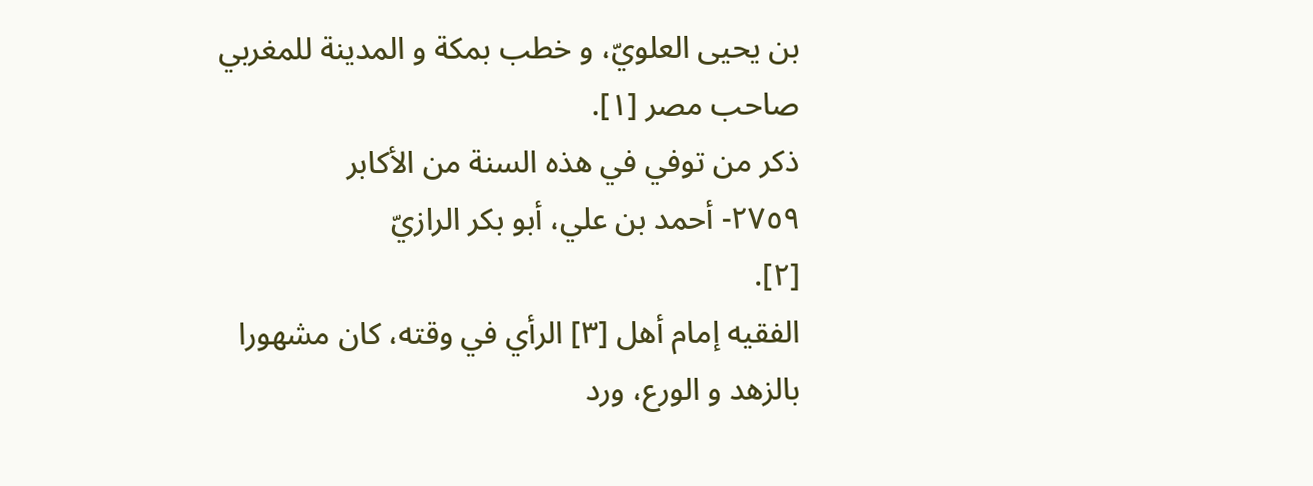بن يحيى العلويّ، و خطب بمكة و المدينة للمغربي صاحب مصر [١].
ذكر من توفي في هذه السنة من الأكابر
٢٧٥٩- أحمد بن علي، أبو بكر الرازيّ
[٢].
الفقيه إمام أهل [٣] الرأي في وقته، كان مشهورا بالزهد و الورع، ورد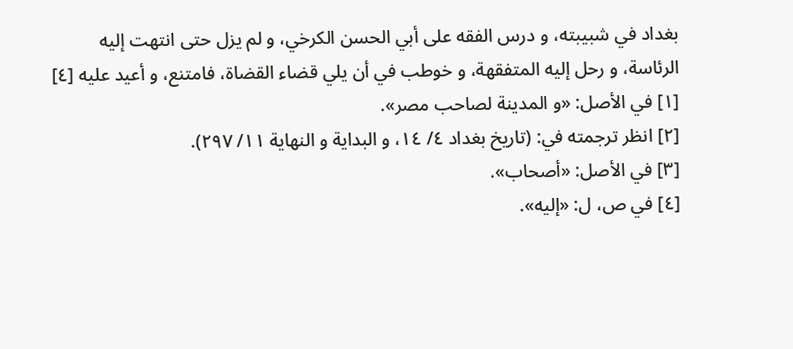بغداد في شبيبته، و درس الفقه على أبي الحسن الكرخي، و لم يزل حتى انتهت إليه الرئاسة، و رحل إليه المتفقهة، و خوطب في أن يلي قضاء القضاة، فامتنع، و أعيد عليه [٤]
[١] في الأصل: «و المدينة لصاحب مصر».
[٢] انظر ترجمته في: (تاريخ بغداد ٤/ ١٤، و البداية و النهاية ١١/ ٢٩٧).
[٣] في الأصل: «أصحاب».
[٤] في ص، ل: «إليه».